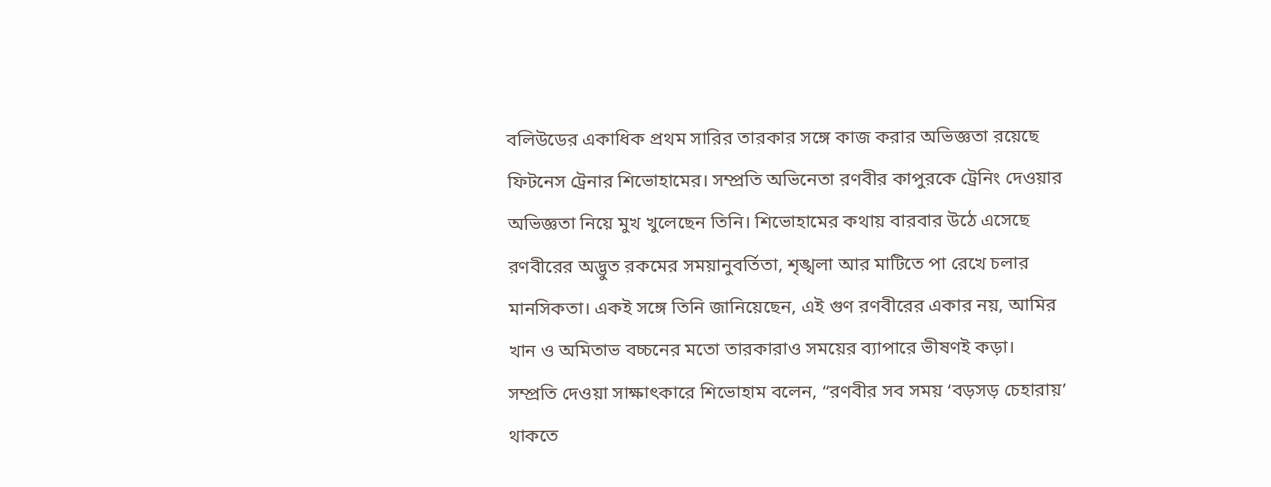বলিউডের একাধিক প্রথম সারির তারকার সঙ্গে কাজ করার অভিজ্ঞতা রয়েছে ফিটনেস ট্রেনার শিভোহামের। সম্প্রতি অভিনেতা রণবীর কাপুরকে ট্রেনিং দেওয়ার অভিজ্ঞতা নিয়ে মুখ খুলেছেন তিনি। শিভোহামের কথায় বারবার উঠে এসেছে রণবীরের অদ্ভুত রকমের সময়ানুবর্তিতা, শৃঙ্খলা আর মাটিতে পা রেখে চলার মানসিকতা। একই সঙ্গে তিনি জানিয়েছেন, এই গুণ রণবীরের একার নয়, আমির খান ও অমিতাভ বচ্চনের মতো তারকারাও সময়ের ব্যাপারে ভীষণই কড়া।
সম্প্রতি দেওয়া সাক্ষাৎকারে শিভোহাম বলেন, “রণবীর সব সময় ‘বড়সড় চেহারায়’ থাকতে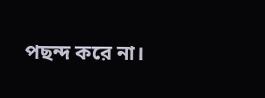পছন্দ করে না।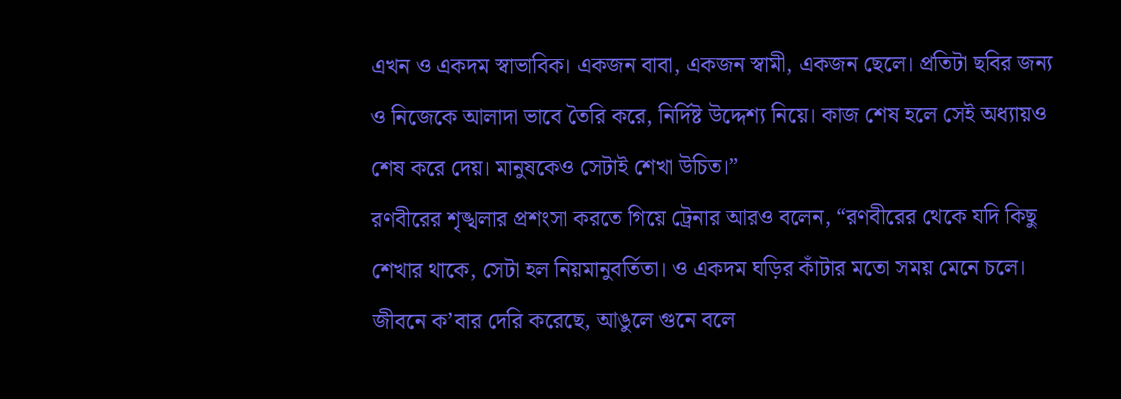এখন ও একদম স্বাভাবিক। একজন বাবা, একজন স্বামী, একজন ছেলে। প্রতিটা ছবির জন্য ও নিজেকে আলাদা ভাবে তৈরি করে, নির্দিষ্ট উদ্দেশ্য নিয়ে। কাজ শেষ হলে সেই অধ্যায়ও শেষ করে দেয়। মানুষকেও সেটাই শেখা উচিত।”
রণবীরের শৃঙ্খলার প্রশংসা করতে গিয়ে ট্রেনার আরও বলেন, “রণবীরের থেকে যদি কিছু শেখার থাকে, সেটা হল নিয়মানুবর্তিতা। ও একদম ঘড়ির কাঁটার মতো সময় মেনে চলে। জীবনে ক’বার দেরি করেছে, আঙুলে গুনে বলে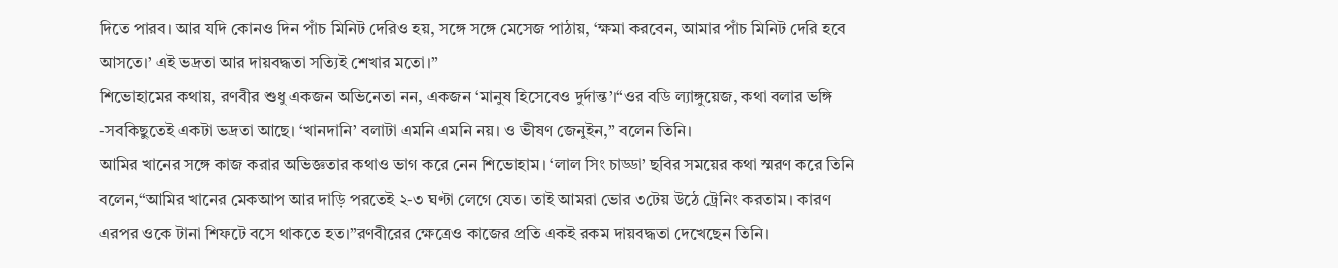দিতে পারব। আর যদি কোনও দিন পাঁচ মিনিট দেরিও হয়, সঙ্গে সঙ্গে মেসেজ পাঠায়, ‘ক্ষমা করবেন, আমার পাঁচ মিনিট দেরি হবে আসতে।’ এই ভদ্রতা আর দায়বদ্ধতা সত্যিই শেখার মতো।”
শিভোহামের কথায়, রণবীর শুধু একজন অভিনেতা নন, একজন ‘মানুষ হিসেবেও দুর্দান্ত’।“ওর বডি ল্যাঙ্গুয়েজ, কথা বলার ভঙ্গি -সবকিছুতেই একটা ভদ্রতা আছে। ‘খানদানি’ বলাটা এমনি এমনি নয়। ও ভীষণ জেনুইন,” বলেন তিনি।
আমির খানের সঙ্গে কাজ করার অভিজ্ঞতার কথাও ভাগ করে নেন শিভোহাম। ‘লাল সিং চাড্ডা’ ছবির সময়ের কথা স্মরণ করে তিনি বলেন,“আমির খানের মেকআপ আর দাড়ি পরতেই ২-৩ ঘণ্টা লেগে যেত। তাই আমরা ভোর ৩টেয় উঠে ট্রেনিং করতাম। কারণ এরপর ওকে টানা শিফটে বসে থাকতে হত।”রণবীরের ক্ষেত্রেও কাজের প্রতি একই রকম দায়বদ্ধতা দেখেছেন তিনি।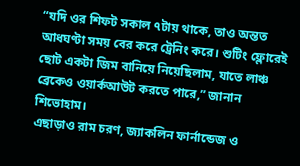“যদি ওর শিফট সকাল ৭টায় থাকে, তাও অন্তত আধঘণ্টা সময় বের করে ট্রেনিং করে। শুটিং ফ্লোরেই ছোট একটা জিম বানিয়ে নিয়েছিলাম, যাতে লাঞ্চ ব্রেকেও ওয়ার্কআউট করতে পারে,” জানান শিভোহাম।
এছাড়াও রাম চরণ, জ্যাকলিন ফার্নান্ডেজ ও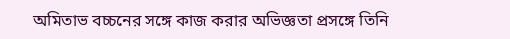অমিতাভ বচ্চনের সঙ্গে কাজ করার অভিজ্ঞতা প্রসঙ্গে তিনি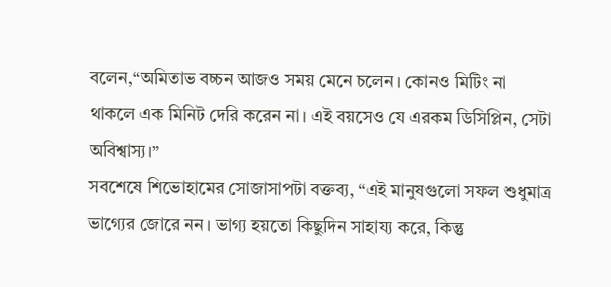বলেন,“অমিতাভ বচ্চন আজও সময় মেনে চলেন। কোনও মিটিং না থাকলে এক মিনিট দেরি করেন না। এই বয়সেও যে এরকম ডিসিপ্লিন, সেটা অবিশ্বাস্য।”
সবশেষে শিভোহামের সোজাসাপটা বক্তব্য, “এই মানুষগুলো সফল শুধুমাত্র ভাগ্যের জোরে নন। ভাগ্য হয়তো কিছুদিন সাহায্য করে, কিন্তু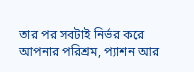তার পর সবটাই নির্ভর করে আপনার পরিশ্রম, প্যাশন আর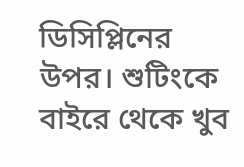ডিসিপ্লিনের উপর। শুটিংকে বাইরে থেকে খুব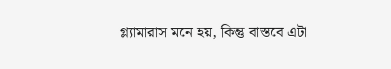গ্ল্যামারাস মনে হয়, কিন্তু বাস্তবে এটা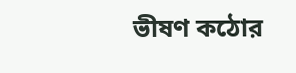ভীষণ কঠোর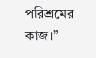পরিশ্রমের কাজ।”